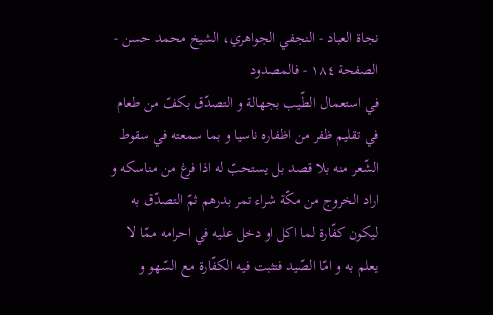نجاة العباد - النجفي الجواهري، الشيخ محمد حسن - الصفحة ١٨٤ - فالمصدود
في استعمال الطّيب بجهالة و التصدّق بكفّ من طعام في تقليم ظفر من اظفاره ناسيا و بما سمعته في سقوط الشّعر منه بلا قصد بل يستحبّ له اذا فرغ من مناسكه و اراد الخروج من مكّة شراء تمر بدرهم ثمّ التصدّق به ليكون كفّارة لما اكل او دخل عليه في احرامه ممّا لا يعلم به و امّا الصّيد فتثبت فيه الكفّارة مع السّهو و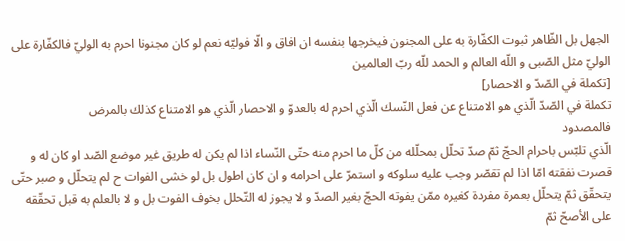الجهل بل الظّاهر ثبوت الكفّارة به على المجنون فيخرجها بنفسه ان افاق و الّا فوليّه نعم لو كان مجنونا احرم به الوليّ فالكفّارة على الوليّ مثل الصّبى و اللّه العالم و الحمد للّه ربّ العالمين
[تكملة في الصّدّ و الاحصار]
تكملة في الصّدّ الّذي هو الامتناع عن فعل النّسك الّذي احرم له بالعدوّ و الاحصار الّذي هو الامتناع كذلك بالمرض
فالمصدود
الّذي تلبّس باحرام الحجّ ثمّ صدّ تحلّل بمحلّله من كلّ ما احرم منه حتّى النّساء اذا لم يكن له طريق غير موضع الصّد او كان له و قصرت نفقته امّا اذا لم تقصّر وجب عليه سلوكه و استمرّ على احرامه و ان كان اطول بل لو خشى الفوات ح لم يتحلّل و صبر حتّى يتحقّق ثمّ يتحلّل بعمرة مفردة كغيره ممّن يفوته الحجّ بغير الصدّ و لا يجوز له التّحلل بخوف الفوت بل و لا بالعلم به قبل تحقّقه على الأصحّ ثمّ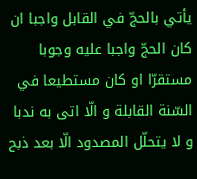يأتي بالحجّ في القابل واجبا ان كان الحجّ واجبا عليه وجوبا مستقرّا او كان مستطيعا في السّنة القابلة و الّا اتى به ندبا و لا يتحلّل المصدود الّا بعد ذبح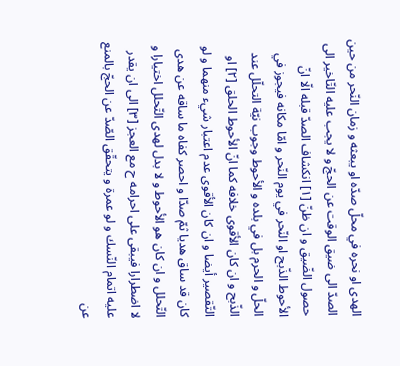الهدى او نحره في محلّ صدّه او يبعثه و زمان النّحر من حين الصدّ الى ضيق الوقت عن الحجّ و لا يجب عليه التّاخير الى حصول الضّيق و ان ظنّ [١] انكشاف الصدّ قبله الّا انّ الأحوط الذّبح او النّحر في يوم النّحر و امّا مكانه فيجوز في الحلّ و الحرم بل في بلده و الأحوط وجوب نيّة التحلّل عند الذّبح و ان كان الأقوى خلافه كما انّ الأحوط الحلق [٢] او التّقصير أيضا و ان كان الأقوى عدم اعتبار شيء منهما و لو كان قد ساق هديا ثمّ صدّا و احصر كفاه ما ساقه عن هدى التّحلل و ان كان هو الأحوط و لا بدل لهدى التّحلل اختيارا و لا اضطرارا فيبقى على احرامه ح مع العجز [٣] الى ان يقدر عليه اتمام النّسك و لو عمرة و يتحقّق الصّدّ عن الحجّ بالمنع عن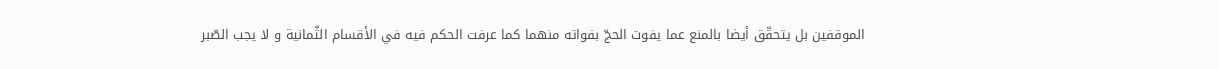الموقفين بل يتحقّق أيضا بالمنع عما يفوت الحجّ بفواته منهما كما عرفت الحكم فيه في الأقسام الثّمانية و لا يجب الصّبر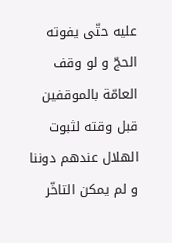عليه حتّى يفوته الحجّ و لو وقف العامّة بالموقفين قبل وقته لثبوت الهلال عندهم دوننا و لم يمكن التاخّر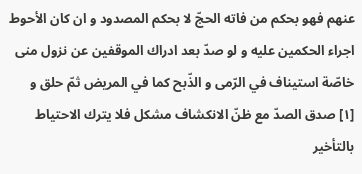عنهم فهو بحكم من فاته الحجّ لا بحكم المصدود و ان كان الأحوط اجراء الحكمين عليه و لو صدّ بعد ادراك الموقفين عن نزول منى خاصّة استيناف في الرّمى و الذّبح كما في المريض ثمّ حلق و
[١] صدق الصدّ مع ظنّ الانكشاف مشكل فلا يترك الاحتياط بالتأخير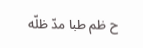ح ظم طبا مدّ ظلّه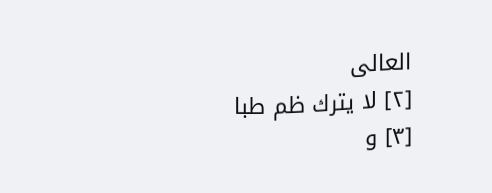العالى
[٢] لا يترك ظم طبا
[٣] و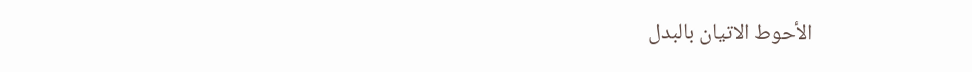الأحوط الاتيان بالبدل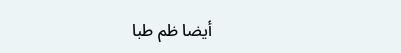أيضا ظم طبا